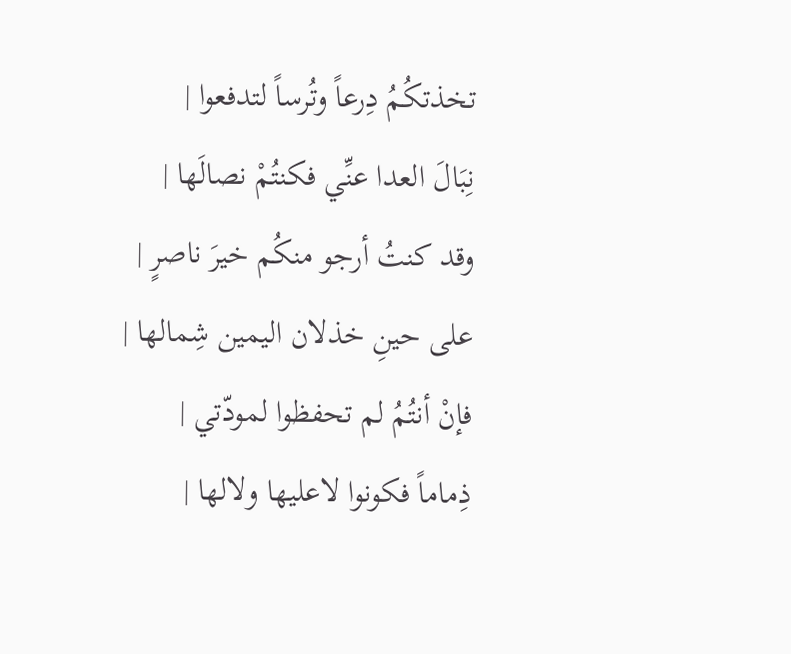تخذتكُمُ دِرعاً وتُرساً لتدفعوا |
نِبَالَ العدا عنِّي فكنتُمْ نصالَها |
وقد كنتُ أرجو منكُم خيرَ ناصرٍ |
على حينِ خذلان اليمين شِمالها |
فإنْ أنتُمُ لم تحفظوا لمودّتي |
ذِماماً فكونوا لاعليها ولالها |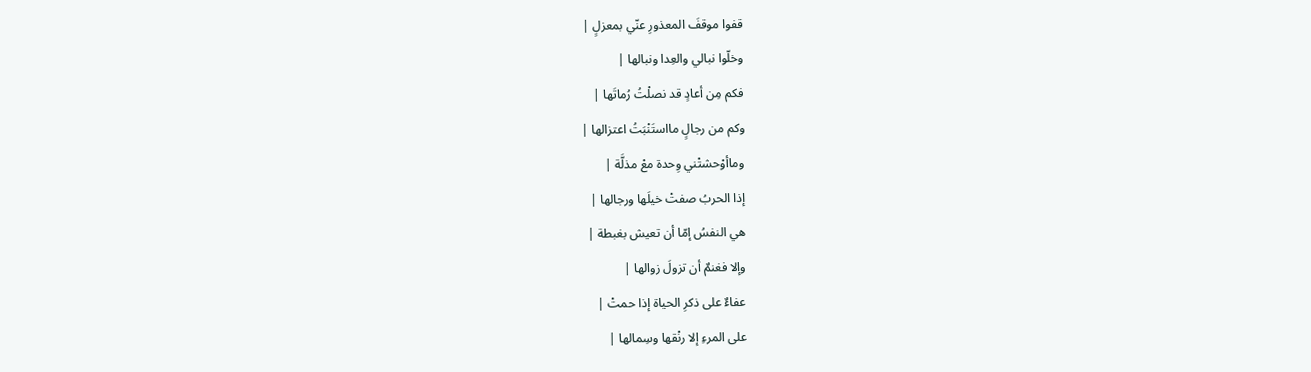قفوا موقفَ المعذورِ عنّي بمعزلٍ |
وخلّوا نبالي والعِدا ونبالها |
فكم مِن أعادٍ قد نصلْتُ رُماتَها |
وكم من رجالٍ مااستَنْبَتُ اعتزالها |
وماأوْحشتْني وِحدة معْ مذلَّة |
إذا الحربُ صفتْ خيلَها ورجالها |
هي النفسُ إمّا أن تعيش بغبطة |
وإلا فغنمٌ أن تزولَ زوالها |
عفاءٌ على ذكرِ الحياة إذا حمتْ |
على المرءِ إلا رنْقها وسِمالها |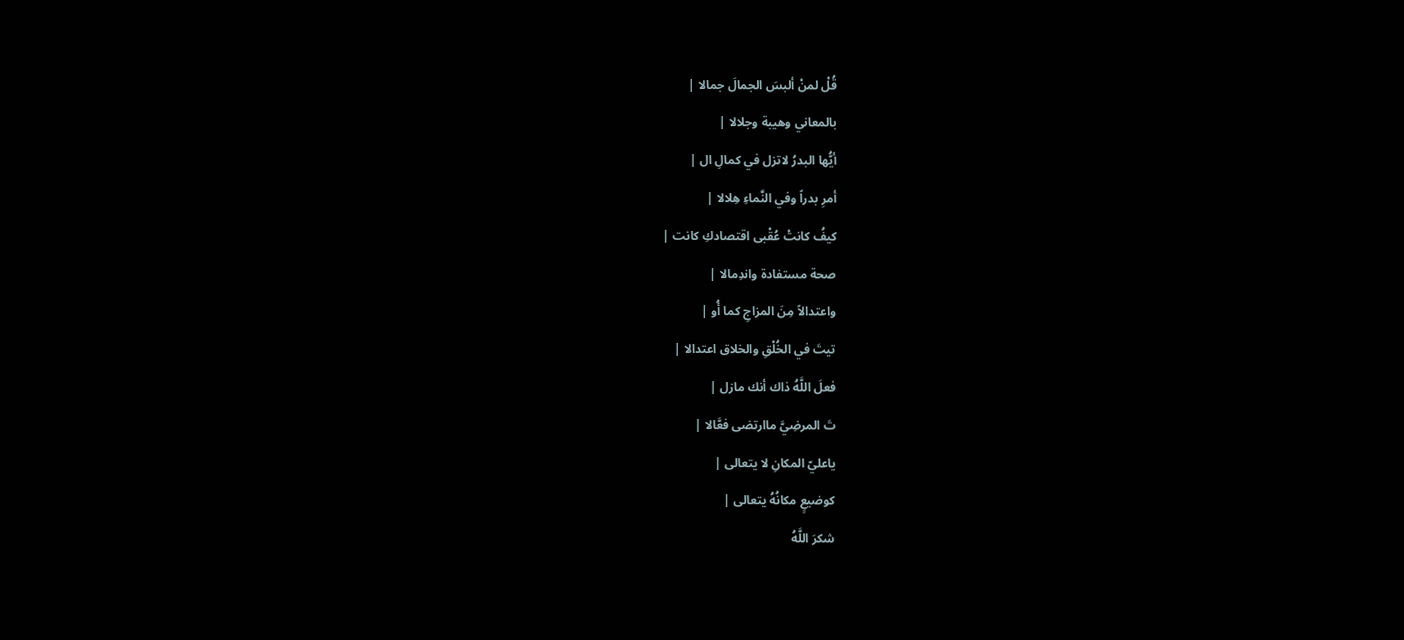قُلْ لمنْ ألبسَ الجمالَ جمالا |
بالمعاني وهيبة وجلالا |
أيُّها البدرُ لاتزل في كمالِ ال |
أمرِ بدراً وفي النَّماءِ هِلالا |
كيفُ كانتْ عُقْبى اقتصادكِ كانت |
صحة مستفادة واندِمالا |
واعتدالاً مِنَ المزاجِ كما أُو |
تيتَ في الخُلْقِ والخلاق اعتدالا |
فعلَ اللَّهُ ذاك أنك مازل |
تَ المرضِيَّ ماارتضى فعَّالا |
ياعليّ المكانِ لا يتعالى |
كوضيعٍ مكانُهُ يتعالى |
شكرَ اللَّهُ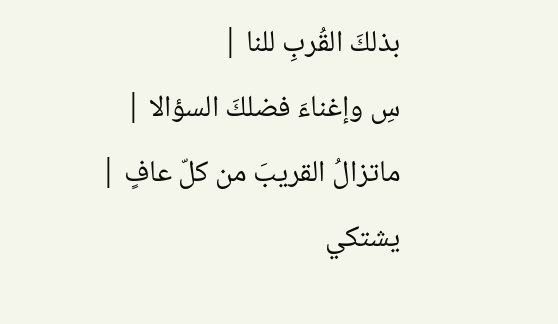بذلكَ القُربِ للنا |
سِ وإغناءَ فضلكَ السؤالا |
ماتزالُ القريبَ من كلّ عافٍ |
يشتكي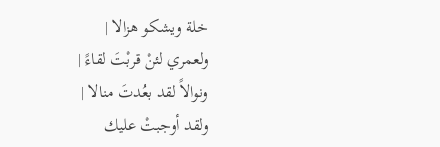خلة ويشكو هزالا |
ولعمري لئنْ قربْتَ لقاءً |
ونوالاً لقد بعُدتَ منالا |
ولقد أوجبتْ عليك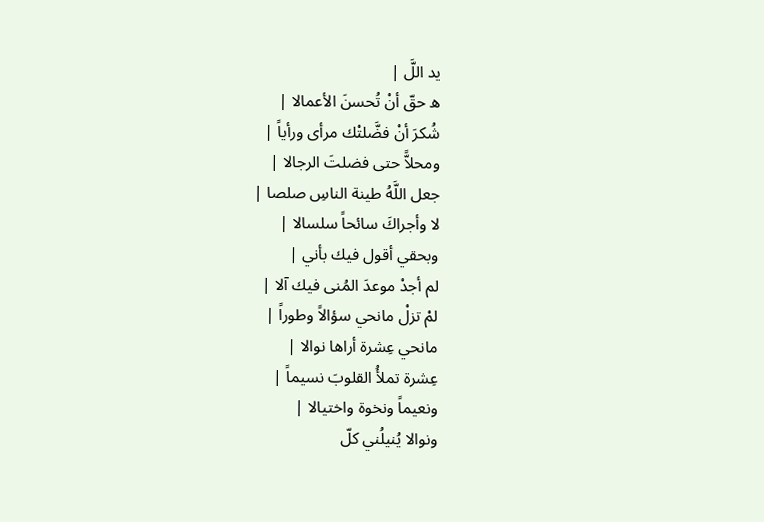يد اللَّ |
ه حقّ أنْ تُحسنَ الأعمالا |
شُكرَ أنْ فضَّلتْك مرأى ورأياً |
ومحلاًّ حتى فضلتَ الرجالا |
جعل اللَّهُ طينة الناسِ صلصا |
لا وأجراكَ سائحاً سلسالا |
وبحقي أقول فيك بأني |
لم أجدْ موعدَ المُنى فيك آلا |
لمْ تزلْ مانحي سؤالاً وطوراً |
مانحي عِشرة أراها نوالا |
عِشرة تملأُ القلوبَ نسيماً |
ونعيماً ونخوة واختيالا |
ونوالا يُنيلُني كلّ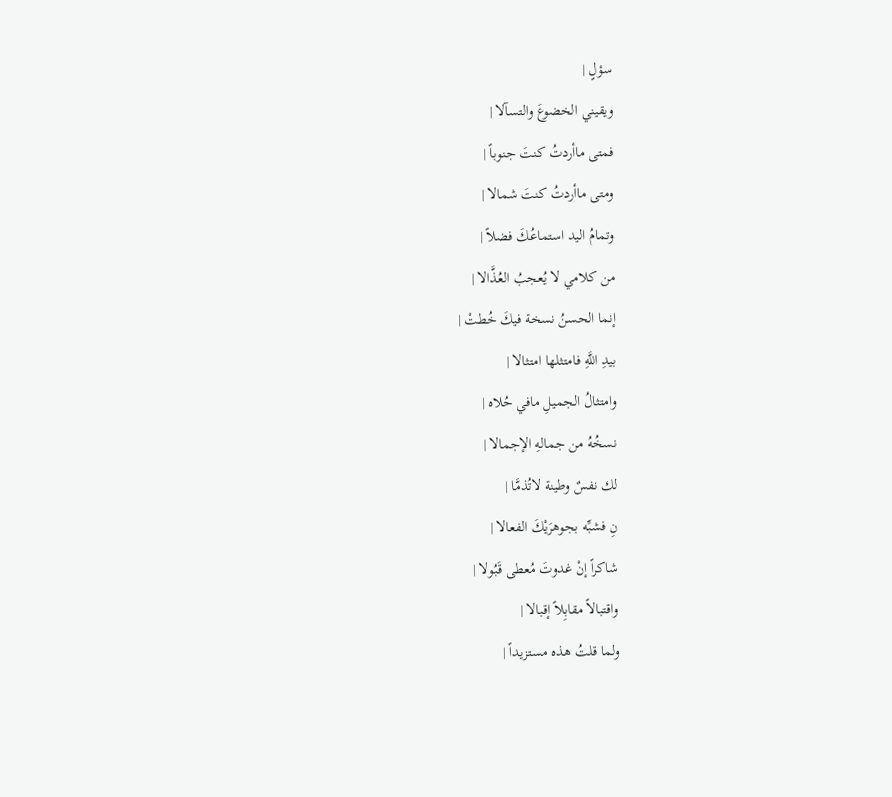سؤلٍ |
ويقيني الخضوعَ والتسآلا |
فمتى ماأردتُ كنتَ جنوباً |
ومتى ماأردتُ كنتَ شمالا |
وتمامُ اليد استماعُكَ فضلاً |
من كلامي لا يُعجبُ العُذَّالا |
إنما الحسنُ نسخة فيكَ خُطتْ |
بيدِ اللَّهِ فامتثلها امتثالا |
وامتثالُ الجميلِ مافي حُلاه |
نسخُهُ من جمالهِ الإجمالا |
لك نفسٌ وطينة لاتُذمَّا |
نِ فشبِّه بجوهرَيْكَ الفعالا |
شاكراً إنْ غدوتَ مُعطى قَبُولا |
واقتبالاً مقابِلاً إقبالا |
ولما قلتُ هذه مستزيداً |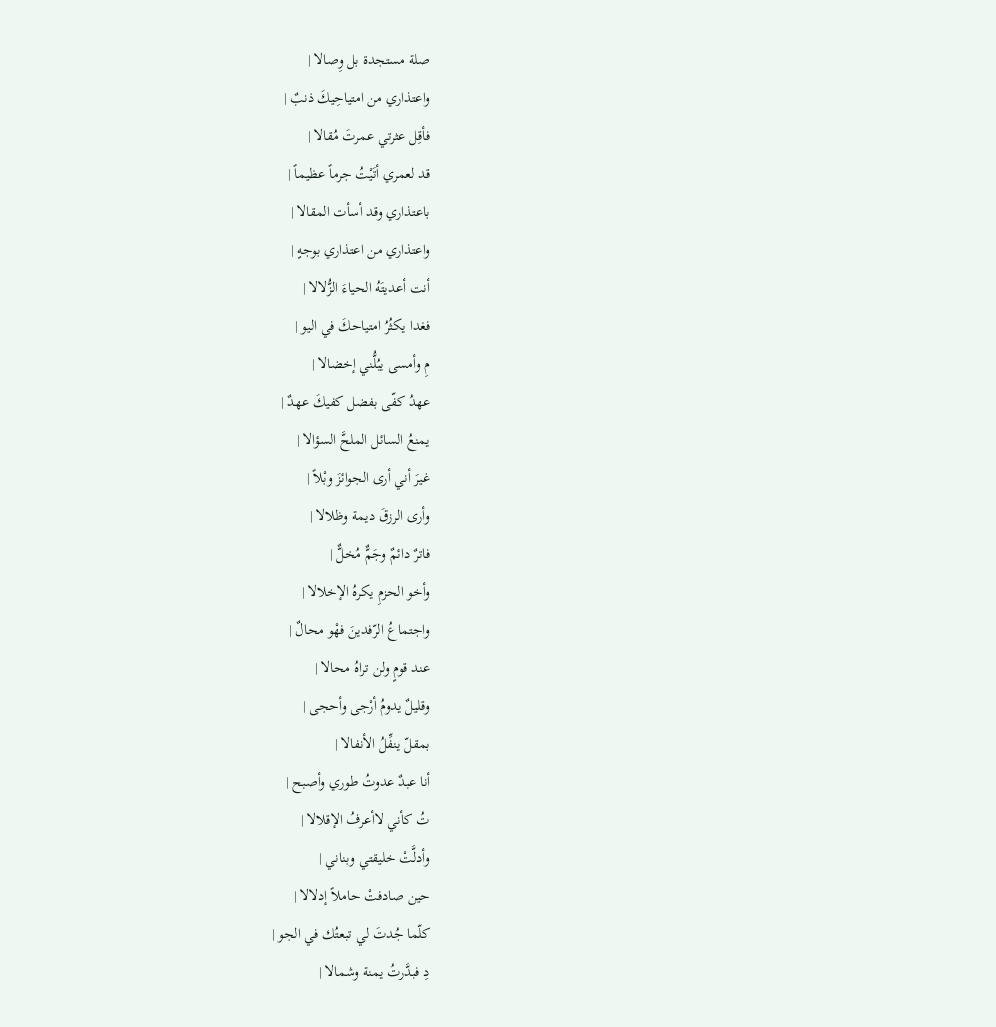صلة مستجدة بل وِصالا |
واعتذاري من امتياحِيكَ ذنبٌ |
فأقِل عثرتي عمرتَ مُقالا |
قد لعمري أتَيْتُ جرماً عظيماً |
باعتذاري وقد أسأت المقالا |
واعتذاري من اعتذاري بوجهٍ |
أنت أعديتَهُ الحياءَ الزُّلالا |
فغدا يكثُرُ امتياحكَ في اليو |
مِ وأمسى يبُلُّني إخضالا |
عهدُ كفّى بفضل كفيكَ عهدٌ |
يمنعُ السائل الملحَّ السؤالا |
غيرَ أني أرى الجوائزَ وبْلاً |
وأرى الرزقَ ديمة وظلالا |
فاترٌ دائمٌ وجَمٌّ مُخلٌّ |
وأخو الحزمِ يكرهُ الإخلالا |
واجتماعُ الرّفدينَ فهْو محالٌ |
عند قومٍ ولن تراهُ محالا |
وقليلٌ يدومُ أرْجى وأحجى |
بمقلّ ينفِّلُ الأنفالا |
أنا عبدٌ عدوتُ طوري وأصبح |
تُ كأني لاأعرفُ الإقلالا |
وأدلَّتْ خليقتي وبناني |
حين صادفتْ حاملاً إدلالا |
كلّما جُدتَ لي تبعتُك في الجو |
دِ فبدَّرتُ يمنة وشمالا |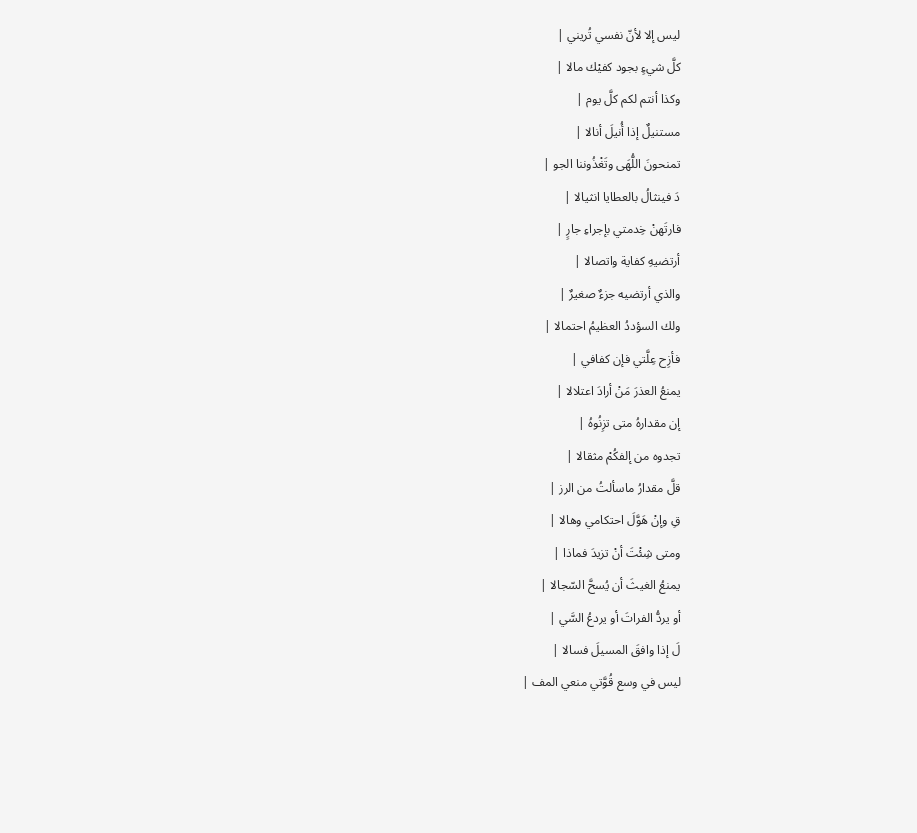ليس إلا لأنّ نفسي تُريني |
كلَّ شيءٍ بجود كفيْك مالا |
وكذا أنتم لكم كلَّ يوم |
مستنيلٌ إذا أُنيلَ أنالا |
تمنحونَ اللُّهَى وتَغْذُوننا الجو |
دَ فينثالُ بالعطايا انثيالا |
فارتَهنْ خِدمتي بإجراءِ جارٍ |
أرتضيهِ كفاية واتصالا |
والذي أرتضيه جزءٌ صغيرٌ |
ولك السؤددُ العظيمُ احتمالا |
فأزِح عِلَّتي فإن كفافي |
يمنعُ العذرَ مَنْ أرادَ اعتلالا |
إن مقدارهُ متى تزِنُوهُ |
تجدوه من إلفكُمْ مثقالا |
قلَّ مقدارُ ماسألتُ من الرز |
قِ وإنْ هَوَّلَ احتكامي وهالا |
ومتى شِئْتَ أنْ تزيدَ فماذا |
يمنعُ الغيثَ أن يُسحَّ السّجالا |
أو يردُّ الفراتَ أو يردعُ السَّي |
لَ إذا وافقَ المسيلَ فسالا |
ليس في وسع قُوَّتي منعي المف |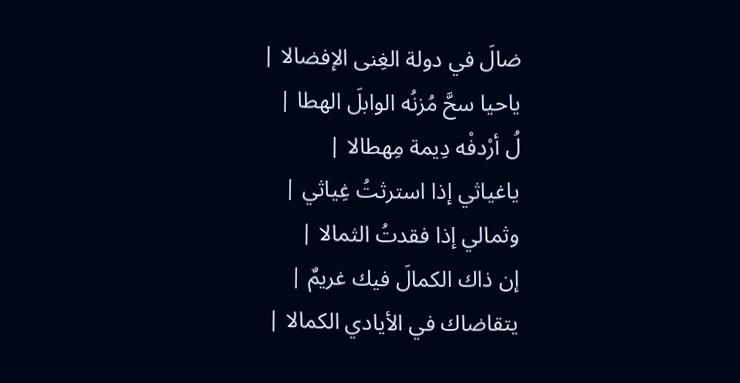ضالَ في دولة الغِنى الإفضالا |
ياحيا سحَّ مُزنُه الوابلَ الهطا |
لُ أرْدفْه دِيمة مِهطالا |
ياغياثي إذا استرثتُ غِياثي |
وثمالي إذا فقدتُ الثمالا |
إن ذاك الكمالَ فيك غريمٌ |
يتقاضاك في الأيادي الكمالا |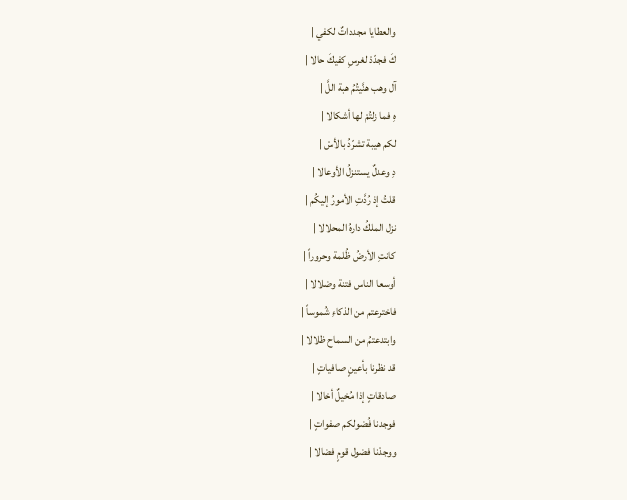والعطايا مجدداتٌ لكفي |
كَ فجدّدْ لغرسِ كفيكَ حالا |
آل وهب هنَّيتُمُ هبة اللَّ |
هِ فما زلتُمْ لها أشكالا |
لكم هيبة تشرّدُ بالأسْ |
دِ وعدلٌ يستنزلُ الأوعالا |
قلتُ إذ رُدَّتِ الأمورُ إليكُم |
نزل الملكُ دارهُ المحلالا |
كانتِ الأرضُ ظُلمة وحروراً |
أوسعا الناس فتنة وضلالا |
فاخترعتم من الذكاءِ شُموساً |
وابتدعتمُ من السماح ظلالا |
قد نظرنا بأعينٍ صافياتٍ |
صادقاتٍ إذا مُخيلٌ أخالا |
فوجدنا فُضولكم صفواتٍ |
ووجدْنا فضول قومٍ فضالا |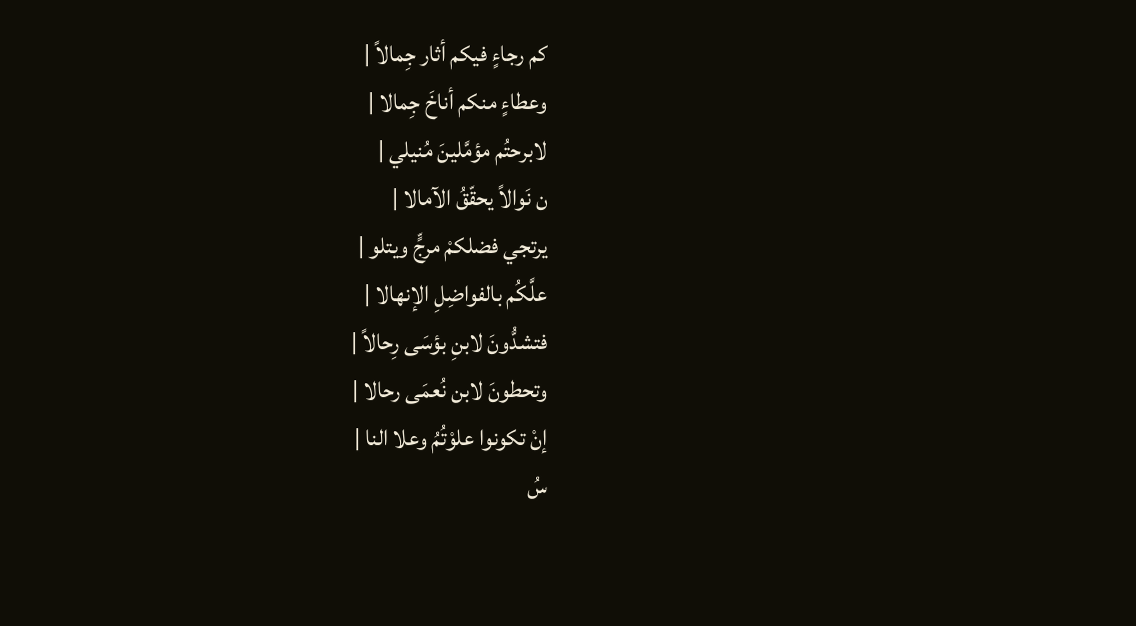كم رجاءٍ فيكم أثار جِمالاً |
وعطاءٍ منكم أناخَ جِمالا |
لابرحتُم مؤمَّلينَ مُنيلي |
ن نَوالاً يحقّقُ الآمالا |
يرتجي فضلكمْ مرجٍّ ويتلو |
علَّكُم بالفواضِلِ الإنهالا |
فتشدُّونَ لابنِ بؤسَى رِحالاً |
وتحطونَ لابن نُعمَى رحالا |
إنْ تكونوا علوْتُمُ وعلا النا |
سُ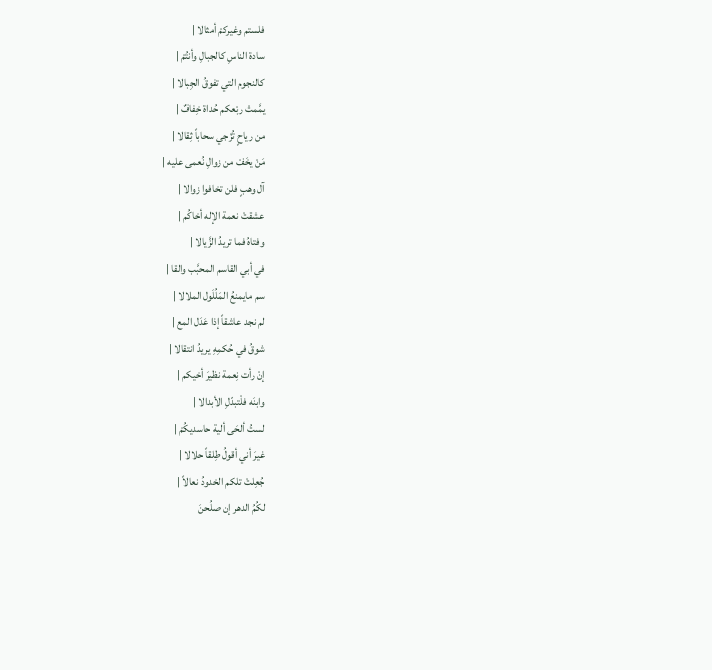فلستم وغيركمْ أمثالا |
سادة الناسِ كالجبالِ وأنتُمْ |
كالنجوم التي تفوقُ الجِبالا |
يمَّمتْ ربْعكم حُداة خِفافٌ |
من رياحٍ تُزْجي سحاباً ثِقالا |
مَنْ يخَفْ من زوالِ نُعمى عليه |
آل وهبٍ فلن تخافوا زوالا |
عشقتْ نعمة الإله أخاكُم |
وفتاهُ فما تريدُ الزَّيالا |
في أبي القاسم المحبَّب والقا |
سم مايمنعُ المَلُلَول الملالا |
لم نجد عاشقاً إذا عَدَل المع |
شوقُ في حُكمِهِ يريدُ انتقالا |
إنْ رأت نِعمة نظيرَ أخيكم |
وابنَه فلْتبدّلِ الأبدالا |
لستُ ألحَى ألية حاسديكُمْ |
غيرَ أني أقولُ طِلقاً حلالا |
جُعِلتْ تلكم الخدودُ نعالاً |
لكُمُ الدهر إن صلُحنَ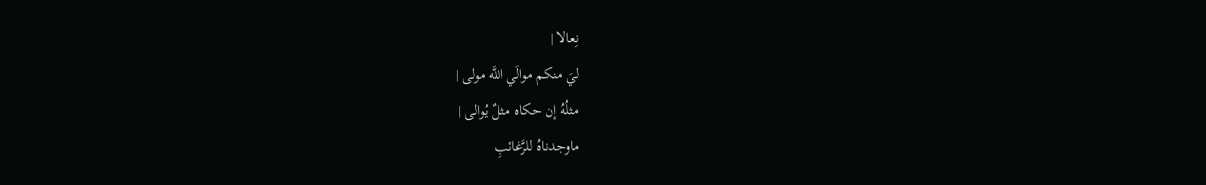نِعالا |
ليَ منكم موالَي اللَّه مولى |
مثلُهُ إن حكاه مثلٌ يُوالى |
ماوجدناهُ للرَّغائبِ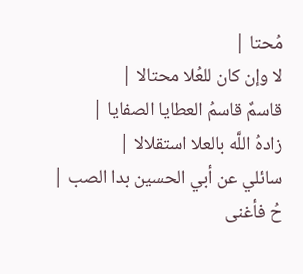مُحتا |
لا وإن كان للعُلا محتالا |
قاسمٌ قاسمُ العطايا الصفايا |
زادهُ اللَّه بالعلا استقلالا |
سائلي عن أبي الحسين بدا الصب |
حُ فأغنى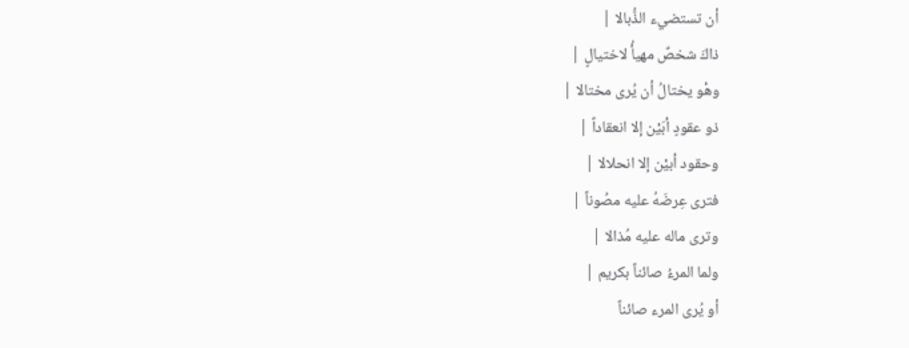أن تستضيء الذُّبالا |
ذاكَ شخصٌ مهيأُ لاختيالٍ |
وهْو يختالُ أن يُرى مختالا |
ذو عقودٍ أبَيْن إلا انعقاداً |
وحقود أبيْن إلا انحلالا |
فترى عِرضَهُ عليه مصُوناً |
وترى ماله عليه مُذالا |
ولما المرءُ صائناً بكريم |
أو يُرى المرء صائناً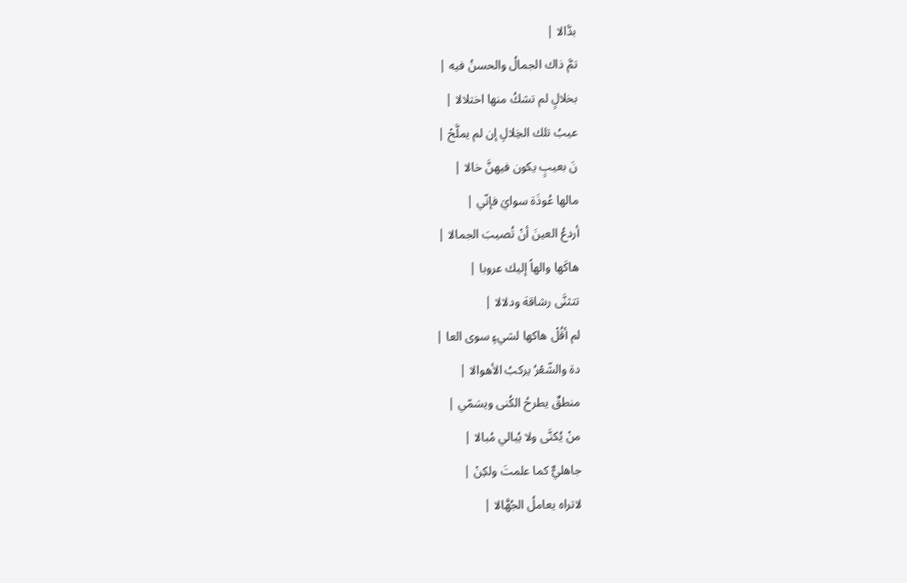بدَّالا |
تمَّ ذاك الجمالُ والحسنُ فيه |
بخلالٍ لم تشكُ منها اختلالا |
عيبُ تلك الخِلالِ إن لم يملَّحْ |
نَ بعيبٍ يكون فيهنَّ خالا |
مالها عُوذَة سوايَ فإنّي |
أردعُ العينَ أنْ تُصيبَ الجمالا |
هاكَها والهاً إليك عروبا |
تتثنَّى رشاقة ودلالا |
لم أقُلْ هاكها لشيءٍ سوى العا |
دة والشّعْرُ يركبُ الأهوالا |
منطقٌ يطرحُ الكُنى ويسَمّي |
منْ يُكنَّى ولا يُبالي مُبالا |
جاهليٌّ كما علمتَ ولكِنْ |
لاتراه يعاملُ الجُهَّالا |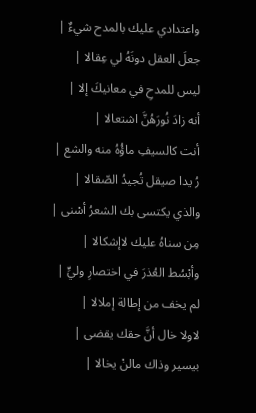واعتدادي عليك بالمدح شيءٌ |
جعلَ العقل دونَهُ لي عِقالا |
ليس للمدحِ في معانيكَ إلا |
أنه زادَ نُورَهُنَّ اشتعالا |
أنت كالسيفِ ماؤُهُ منه والشع |
رُ يدا صيقل تُجيدُ الصّقالا |
والذي يكتسى بك الشعرُ أسْنى |
مِن سناهُ عليك لاإشكالا |
وأبْسُط العُذرَ في اختصارِ وليٍّ |
لم يخف من إطالة إملالا |
لاولا خال أنَّ حقك يقضى |
بيسير وذاك مالنْ يخالا |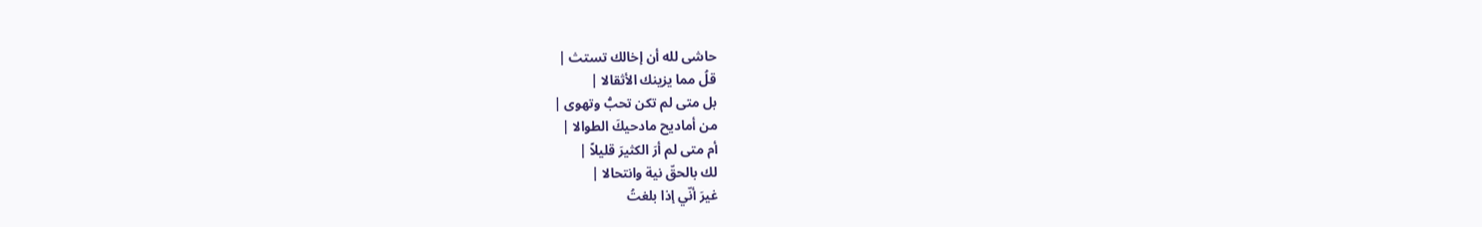حاشى لله أن إخالك تستث |
قلُ مما يزينك الأثقالا |
بل متى لم تكن تحبُّ وتهوى |
من أماديح مادحيكَ الطوالا |
أم متى لم أرَ الكثيرَ قليلاً |
لك بالحقّ نية وانتحالا |
غيرَ أنّي إذا بلغتُ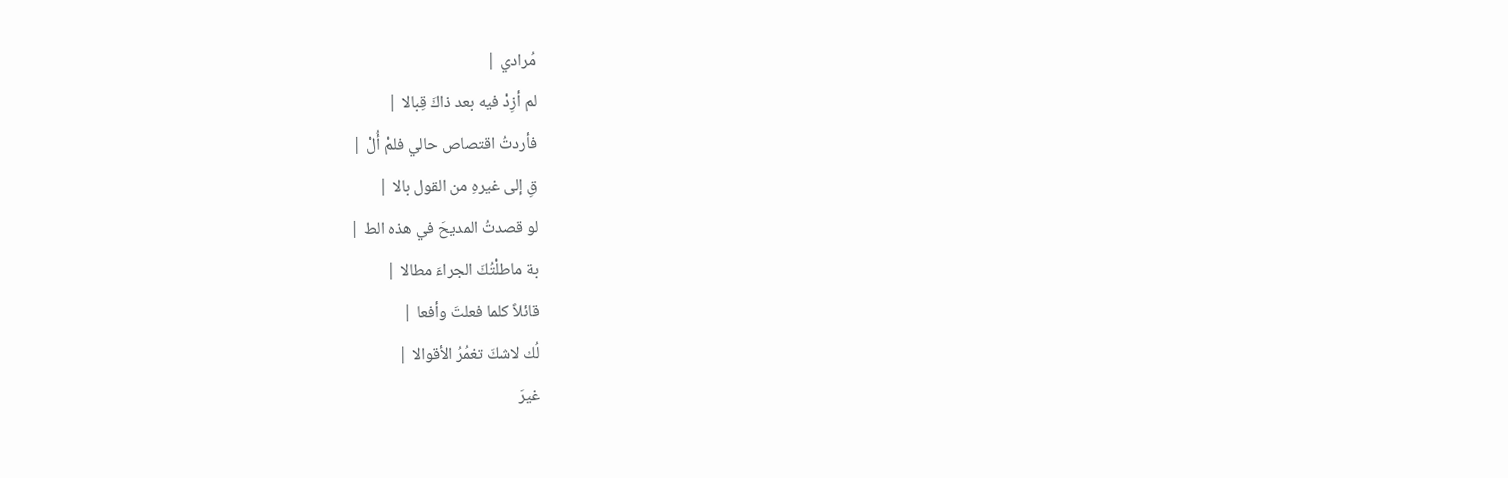مُرادي |
لم أزِدْ فيه بعد ذاكَ قِبالا |
فأردتُ اقتصاص حالي فلمْ أُلْ |
قِ إلى غيرهِ من القول بالا |
لو قصدتُ المديحَ في هذه الط |
بة ماطلْتُكَ الجراءَ مطالا |
قائلاً كلما فعلتَ وأفعا |
لُك لاشكَ تغمُرُ الأقوالا |
غيرَ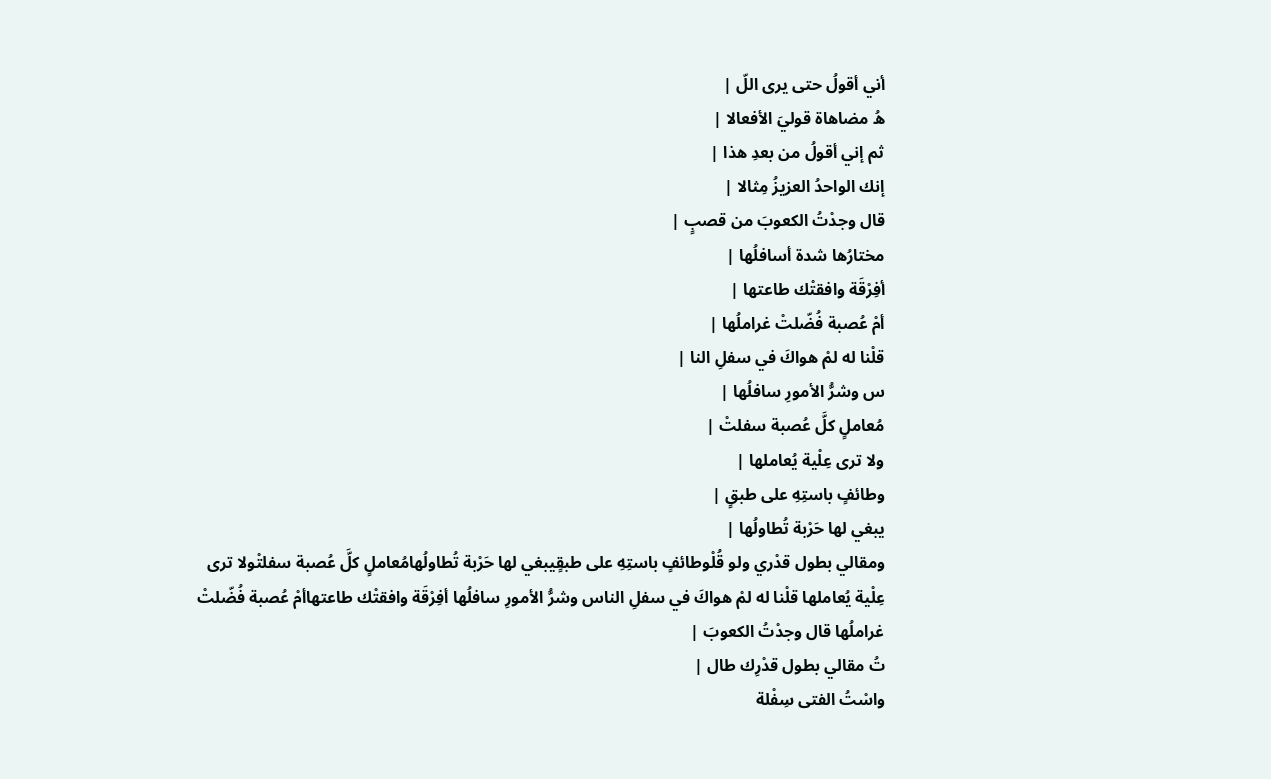أني أقولُ حتى يرى اللّ |
هُ مضاهاة قوليَ الأفعالا |
ثم إني أقولُ من بعدِ هذا |
إنك الواحدُ العزيزُ مِثالا |
قال وجدْتُ الكعوبَ من قصبٍ |
مختارُها شدة أسافلُها |
أفِرْقَة وافقتْك طاعتها |
أمْ عُصبة فُضّلتْ غراملُها |
قلْنا له لمْ هواكَ في سفلِ النا |
س وشرُّ الأمورِ سافلُها |
مُعاملٍ كلَّ عُصبة سفلتْ |
ولا ترى عِلْية يُعاملها |
وطائفٍ باستِهِ على طبقٍ |
يبغي لها حَرْبة تُطاولُها |
ومقالي بطول قدْري ولو قُلْوطائفٍ باستِهِ على طبقٍيبغي لها حَرْبة تُطاولُهامُعاملٍ كلَّ عُصبة سفلتْولا ترى عِلْية يُعاملها قلْنا له لمْ هواكَ في سفلِ الناس وشرُّ الأمورِ سافلُها أفِرْقَة وافقتْك طاعتهاأمْ عُصبة فُضّلتْ غراملُها قال وجدْتُ الكعوبَ |
تُ مقالي بطول قدْرِك طال |
واسْتُ الفتى سِفْلة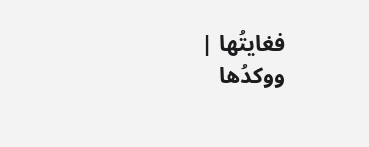فغايتُها |
ووكدُها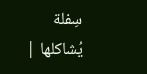سِفلة يُشاكلها |